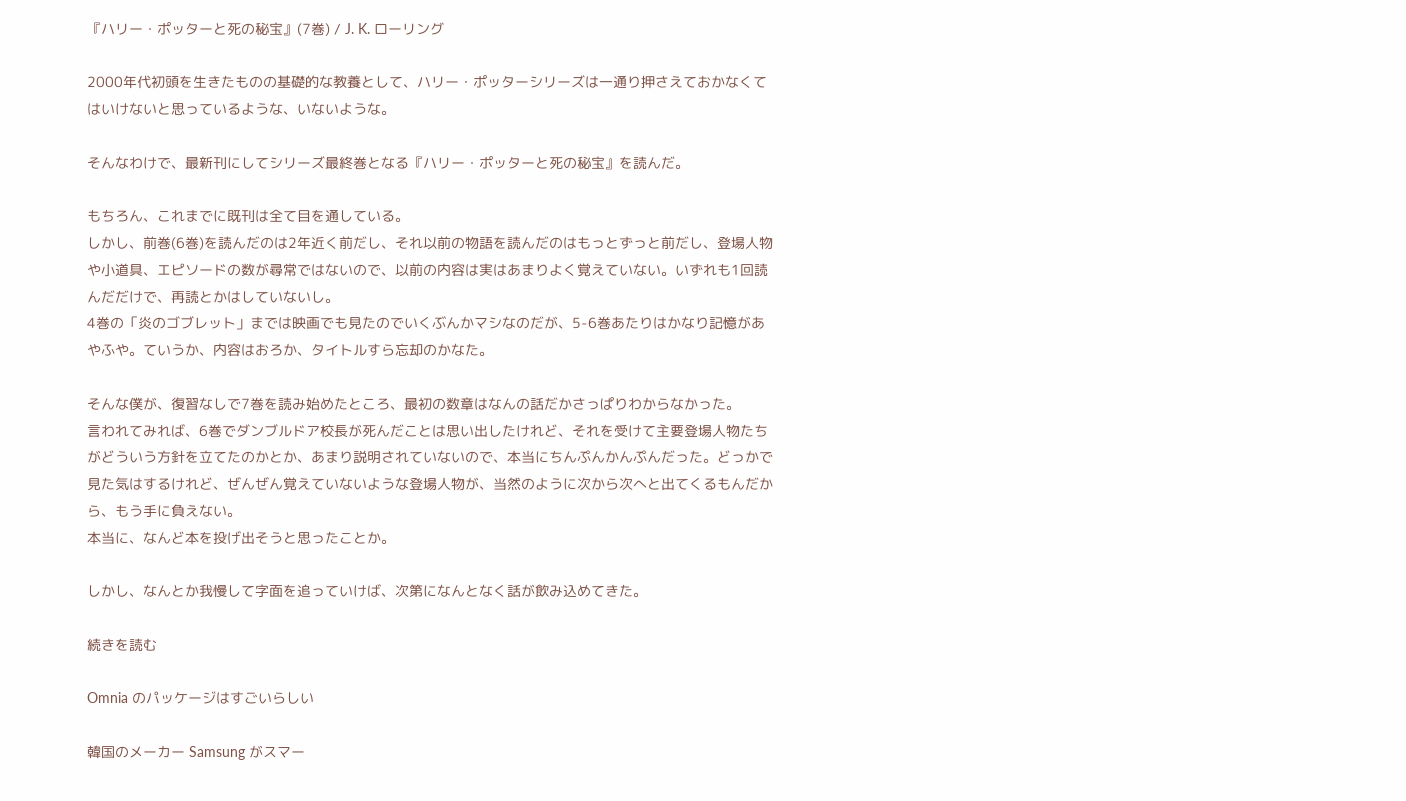『ハリー・ポッターと死の秘宝』(7巻) / J. K. ローリング

2000年代初頭を生きたものの基礎的な教養として、ハリー・ポッターシリーズは一通り押さえておかなくてはいけないと思っているような、いないような。

そんなわけで、最新刊にしてシリーズ最終巻となる『ハリー・ポッターと死の秘宝』を読んだ。

もちろん、これまでに既刊は全て目を通している。
しかし、前巻(6巻)を読んだのは2年近く前だし、それ以前の物語を読んだのはもっとずっと前だし、登場人物や小道具、エピソードの数が尋常ではないので、以前の内容は実はあまりよく覚えていない。いずれも1回読んだだけで、再読とかはしていないし。
4巻の「炎のゴブレット」までは映画でも見たのでいくぶんかマシなのだが、5-6巻あたりはかなり記憶があやふや。ていうか、内容はおろか、タイトルすら忘却のかなた。

そんな僕が、復習なしで7巻を読み始めたところ、最初の数章はなんの話だかさっぱりわからなかった。
言われてみれば、6巻でダンブルドア校長が死んだことは思い出したけれど、それを受けて主要登場人物たちがどういう方針を立てたのかとか、あまり説明されていないので、本当にちんぷんかんぷんだった。どっかで見た気はするけれど、ぜんぜん覚えていないような登場人物が、当然のように次から次へと出てくるもんだから、もう手に負えない。
本当に、なんど本を投げ出そうと思ったことか。

しかし、なんとか我慢して字面を追っていけば、次第になんとなく話が飲み込めてきた。

続きを読む

Omnia のパッケージはすごいらしい

韓国のメーカー Samsung がスマー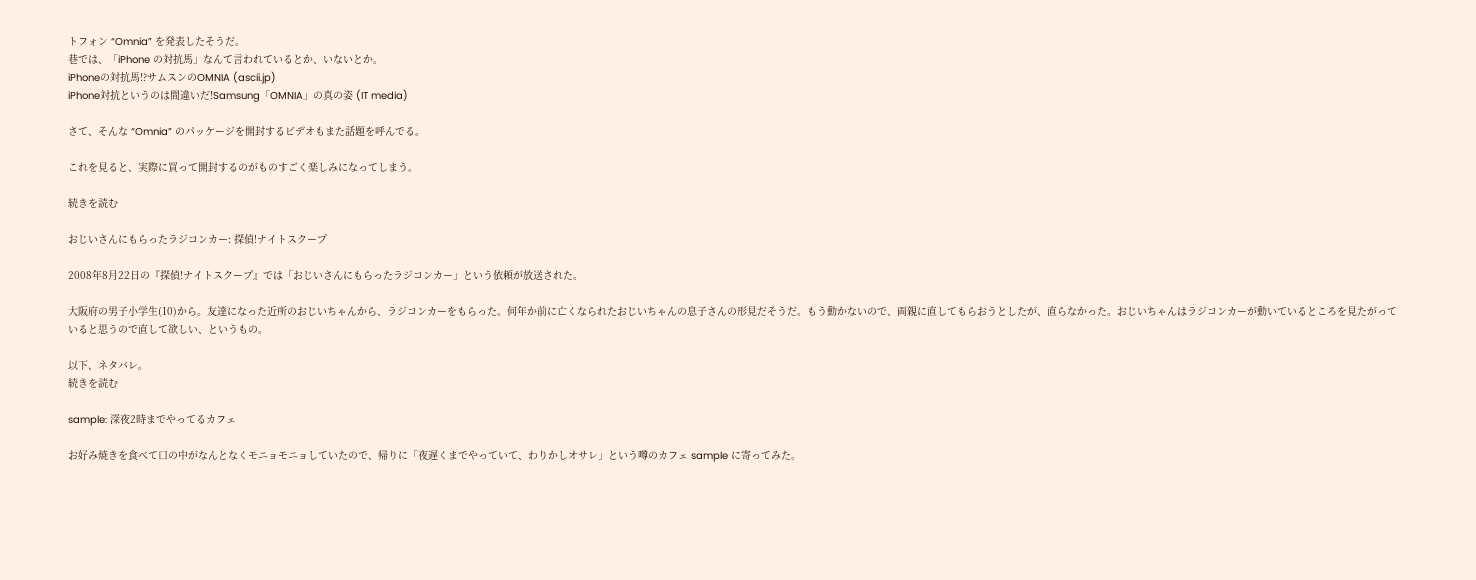トフォン “Omnia” を発表したそうだ。
巷では、「iPhone の対抗馬」なんて言われているとか、いないとか。
iPhoneの対抗馬!?サムスンのOMNIA (ascii.jp)
iPhone対抗というのは間違いだ!Samsung「OMNIA」の真の姿 (IT media)

さて、そんな “Omnia” のパッケージを開封するビデオもまた話題を呼んでる。

これを見ると、実際に買って開封するのがものすごく楽しみになってしまう。

続きを読む

おじいさんにもらったラジコンカー: 探偵!ナイトスクープ

2008年8月22日の『探偵!ナイトスクープ』では「おじいさんにもらったラジコンカー」という依頼が放送された。

大阪府の男子小学生(10)から。友達になった近所のおじいちゃんから、ラジコンカーをもらった。何年か前に亡くなられたおじいちゃんの息子さんの形見だそうだ。もう動かないので、両親に直してもらおうとしたが、直らなかった。おじいちゃんはラジコンカーが動いているところを見たがっていると思うので直して欲しい、というもの。

以下、ネタバレ。
続きを読む

sample: 深夜2時までやってるカフェ

お好み焼きを食べて口の中がなんとなくモニョモニョしていたので、帰りに「夜遅くまでやっていて、わりかしオサレ」という噂のカフェ sample に寄ってみた。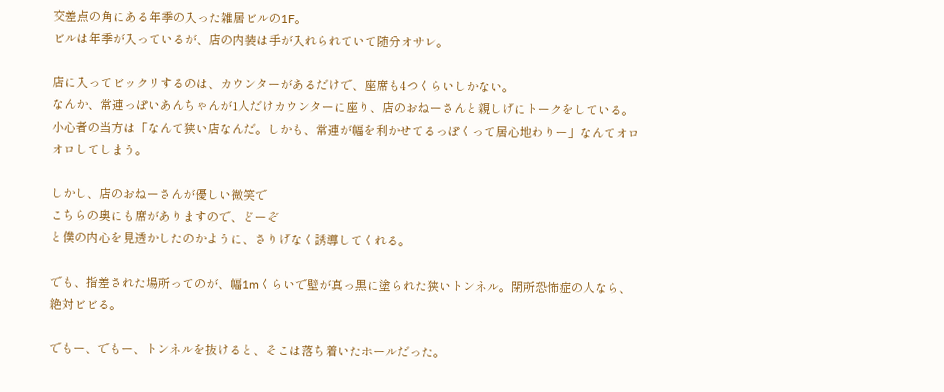交差点の角にある年季の入った雑居ビルの1F。
ビルは年季が入っているが、店の内装は手が入れられていて随分オサレ。

店に入ってビックリするのは、カウンターがあるだけで、座席も4つくらいしかない。
なんか、常連っぽいあんちゃんが1人だけカウンターに座り、店のおねーさんと親しげにトークをしている。
小心者の当方は「なんて狭い店なんだ。しかも、常連が幅を利かせてるっぽくって居心地わりー」なんてオロオロしてしまう。

しかし、店のおねーさんが優しい微笑で
こちらの奥にも席がありますので、どーぞ
と僕の内心を見透かしたのかように、さりげなく誘導してくれる。

でも、指差された場所ってのが、幅1mくらいで壁が真っ黒に塗られた狭いトンネル。閉所恐怖症の人なら、絶対ビビる。

でもー、でもー、トンネルを抜けると、そこは落ち着いたホールだった。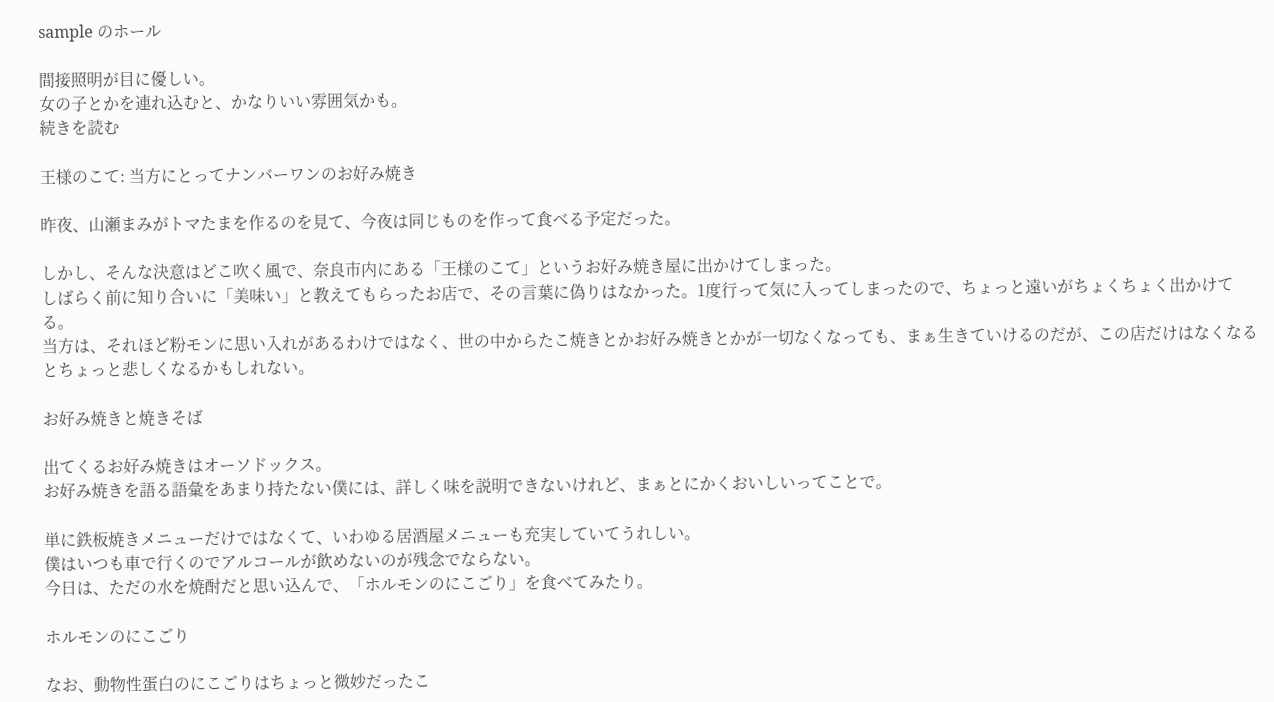sample のホール

間接照明が目に優しい。
女の子とかを連れ込むと、かなりいい雰囲気かも。
続きを読む

王様のこて: 当方にとってナンバーワンのお好み焼き

昨夜、山瀬まみがトマたまを作るのを見て、今夜は同じものを作って食べる予定だった。

しかし、そんな決意はどこ吹く風で、奈良市内にある「王様のこて」というお好み焼き屋に出かけてしまった。
しばらく前に知り合いに「美味い」と教えてもらったお店で、その言葉に偽りはなかった。1度行って気に入ってしまったので、ちょっと遠いがちょくちょく出かけてる。
当方は、それほど粉モンに思い入れがあるわけではなく、世の中からたこ焼きとかお好み焼きとかが一切なくなっても、まぁ生きていけるのだが、この店だけはなくなるとちょっと悲しくなるかもしれない。

お好み焼きと焼きそば

出てくるお好み焼きはオーソドックス。
お好み焼きを語る語彙をあまり持たない僕には、詳しく味を説明できないけれど、まぁとにかくおいしいってことで。

単に鉄板焼きメニューだけではなくて、いわゆる居酒屋メニューも充実していてうれしい。
僕はいつも車で行くのでアルコールが飲めないのが残念でならない。
今日は、ただの水を焼酎だと思い込んで、「ホルモンのにこごり」を食べてみたり。

ホルモンのにこごり

なお、動物性蛋白のにこごりはちょっと微妙だったこ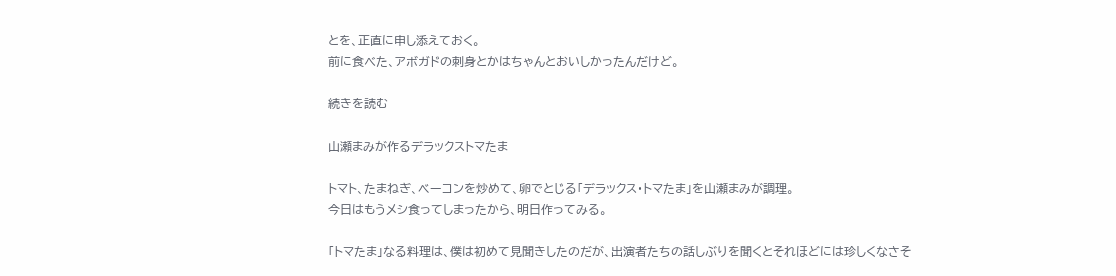とを、正直に申し添えておく。
前に食べた、アボガドの刺身とかはちゃんとおいしかったんだけど。

続きを読む

山瀬まみが作るデラックストマたま

トマト、たまねぎ、ベーコンを炒めて、卵でとじる「デラックス・トマたま」を山瀬まみが調理。
今日はもうメシ食ってしまったから、明日作ってみる。

「トマたま」なる料理は、僕は初めて見聞きしたのだが、出演者たちの話しぶりを聞くとそれほどには珍しくなさそ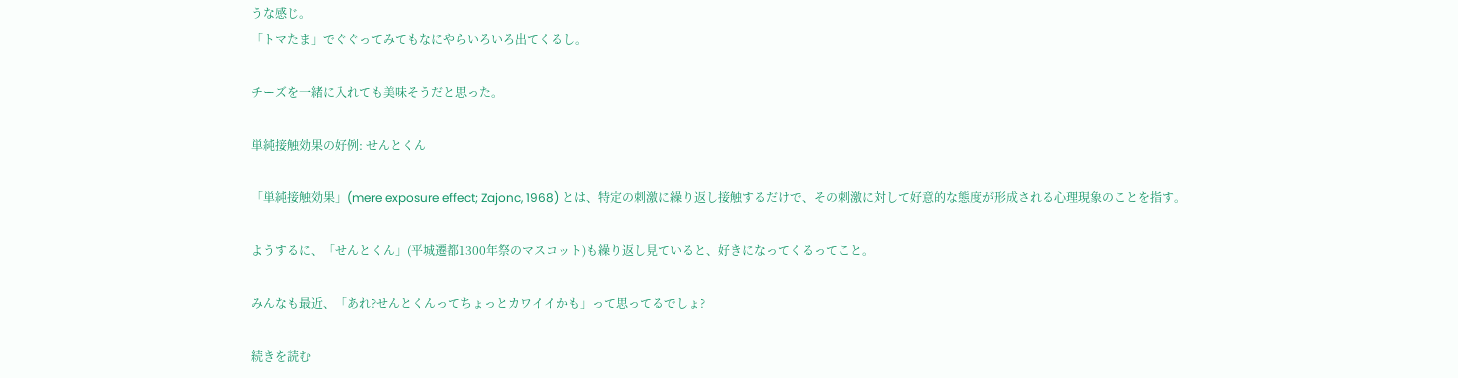うな感じ。
「トマたま」でぐぐってみてもなにやらいろいろ出てくるし。

チーズを一緒に入れても美味そうだと思った。

単純接触効果の好例: せんとくん

「単純接触効果」(mere exposure effect; Zajonc, 1968) とは、特定の刺激に繰り返し接触するだけで、その刺激に対して好意的な態度が形成される心理現象のことを指す。

ようするに、「せんとくん」(平城遷都1300年祭のマスコット)も繰り返し見ていると、好きになってくるってこと。

みんなも最近、「あれ?せんとくんってちょっとカワイイかも」って思ってるでしょ?

続きを読む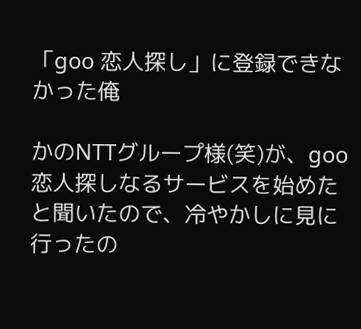「goo 恋人探し」に登録できなかった俺

かのNTTグループ様(笑)が、goo 恋人探しなるサービスを始めたと聞いたので、冷やかしに見に行ったの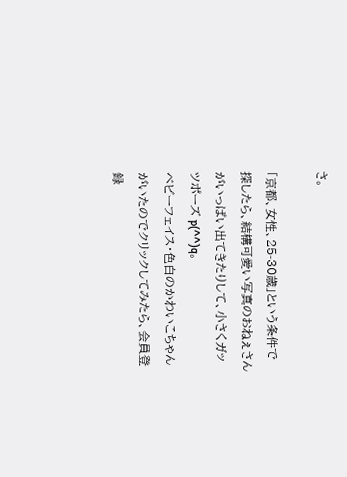さ。

「京都、女性、25-30歳」という条件で探したら、結構可愛い写真のおねぇさんがいっぱい出てきたりして、小さくガッツポーズ p(^^)q。
ベビーフェイス・色白のかわいこちゃんがいたのでクリックしてみたら、会員登録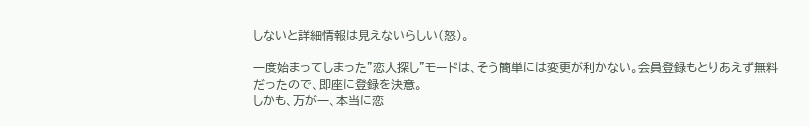しないと詳細情報は見えないらしい(怒)。

一度始まってしまった”恋人探し”モードは、そう簡単には変更が利かない。会員登録もとりあえず無料だったので、即座に登録を決意。
しかも、万が一、本当に恋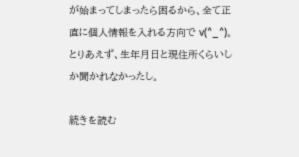が始まってしまったら困るから、全て正直に個人情報を入れる方向で v(^_^)。
とりあえず、生年月日と現住所くらいしか聞かれなかったし。

続きを読む